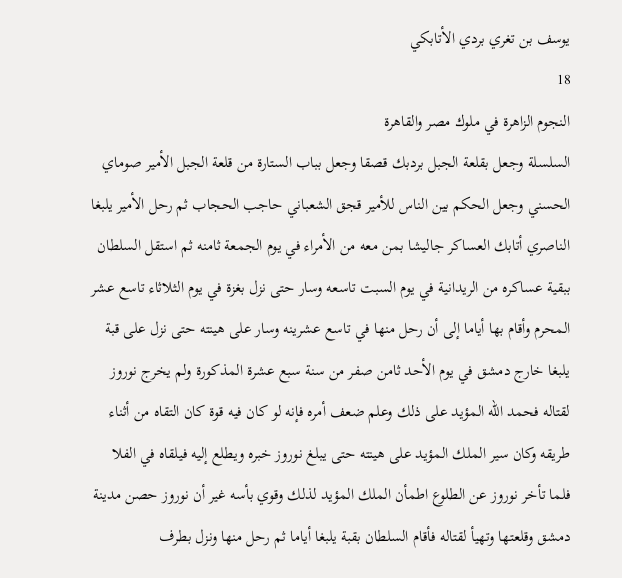يوسف بن تغري بردي الأتابكي
18
النجوم الزاهرة في ملوك مصر والقاهرة
السلسلة وجعل بقلعة الجبل بردبك قصقا وجعل بباب الستارة من قلعة الجبل الأمير صوماي الحسني وجعل الحكم بين الناس للأمير قجق الشعباني حاجب الحجاب ثم رحل الأمير يلبغا الناصري أتابك العساكر جاليشا بمن معه من الأمراء في يوم الجمعة ثامنه ثم استقل السلطان ببقية عساكره من الريدانية في يوم السبت تاسعه وسار حتى نزل بغزة في يوم الثلاثاء تاسع عشر المحرم وأقام بها أياما إلى أن رحل منها في تاسع عشرينه وسار على هينته حتى نزل على قبة يلبغا خارج دمشق في يوم الأحد ثامن صفر من سنة سبع عشرة المذكورة ولم يخرج نوروز لقتاله فحمد الله المؤيد على ذلك وعلم ضعف أمره فإنه لو كان فيه قوة كان التقاه من أثناء طريقه وكان سير الملك المؤيد على هينته حتى يبلغ نوروز خبره ويطلع إليه فيلقاه في الفلا فلما تأخر نوروز عن الطلوع اطمأن الملك المؤيد لذلك وقوي بأسه غير أن نوروز حصن مدينة دمشق وقلعتها وتهيأ لقتاله فأقام السلطان بقبة يلبغا أياما ثم رحل منها ونزل بطرف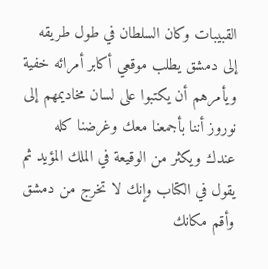القبيبات وكان السلطان في طول طريقه إلى دمشق يطلب موقعي أكابر أمرائه خفية ويأمرهم أن يكتبوا على لسان مخاديمهم إلى نوروز أننا بأجمعنا معك وغرضنا كله عندك ويكثر من الوقيعة في الملك المؤيد ثم يقول في الكتاب وإنك لا تخرج من دمشق وأقم مكانك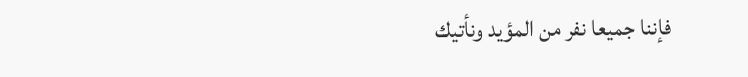فإننا جميعا نفر من المؤيد ونأتيك